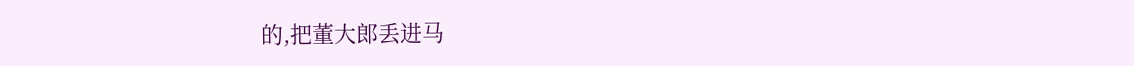的,把董大郎丢进马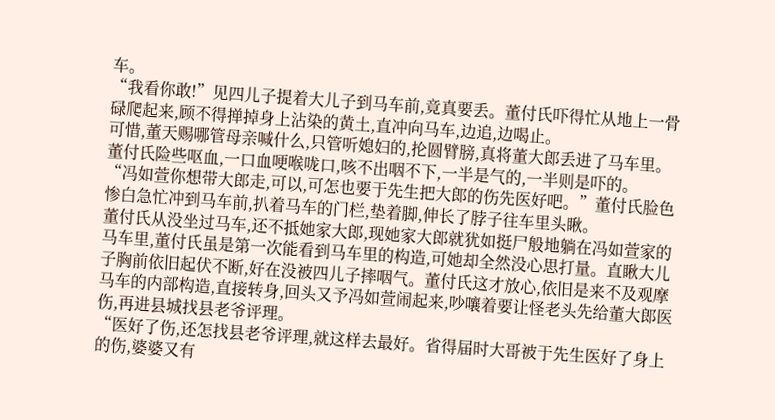车。
“我看你敢!”见四儿子提着大儿子到马车前,竟真要丢。董付氏吓得忙从地上一骨碌爬起来,顾不得掸掉身上沾染的黄土,直冲向马车,边追,边喝止。
可惜,董天赐哪管母亲喊什么,只管听媳妇的,抡圆臂膀,真将董大郎丢进了马车里。
董付氏险些呕血,一口血哽喉咙口,咳不出咽不下,一半是气的,一半则是吓的。
“冯如萱你想带大郎走,可以,可怎也要于先生把大郎的伤先医好吧。”董付氏脸色惨白急忙冲到马车前,扒着马车的门栏,垫着脚,伸长了脖子往车里头瞅。
董付氏从没坐过马车,还不抵她家大郎,现她家大郎就犹如挺尸般地躺在冯如萱家的马车里,董付氏虽是第一次能看到马车里的构造,可她却全然没心思打量。直瞅大儿子胸前依旧起伏不断,好在没被四儿子摔咽气。董付氏这才放心,依旧是来不及观摩马车的内部构造,直接转身,回头又予冯如萱闹起来,吵嚷着要让怪老头先给董大郎医伤,再进县城找县老爷评理。
“医好了伤,还怎找县老爷评理,就这样去最好。省得届时大哥被于先生医好了身上的伤,婆婆又有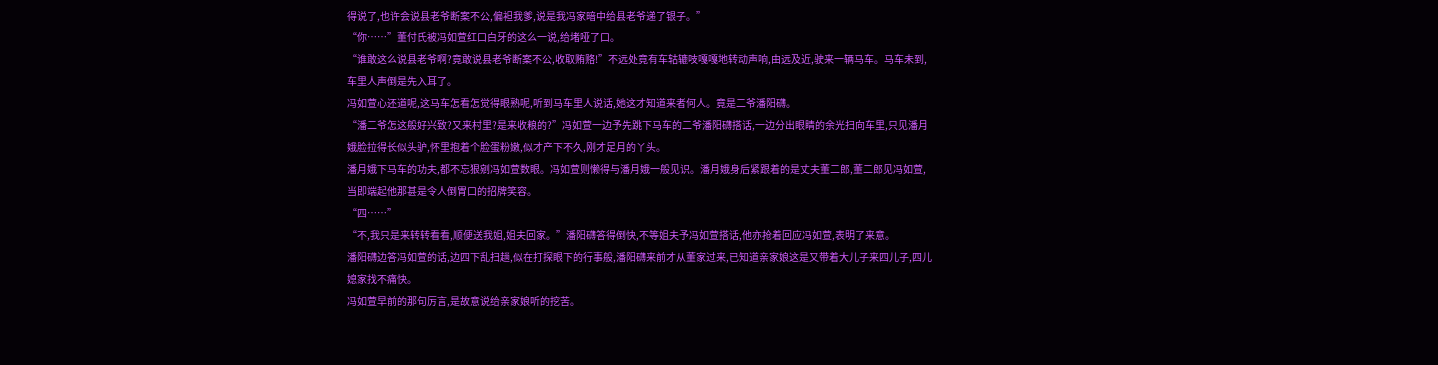得说了,也许会说县老爷断案不公,偏袒我爹,说是我冯家暗中给县老爷递了银子。”
“你……”董付氏被冯如萱红口白牙的这么一说,给堵哑了口。
“谁敢这么说县老爷啊?竟敢说县老爷断案不公,收取贿赂!”不远处竟有车轱辘吱嘎嘎地转动声响,由远及近,驶来一辆马车。马车未到,车里人声倒是先入耳了。
冯如萱心还道呢,这马车怎看怎觉得眼熟呢,听到马车里人说话,她这才知道来者何人。竟是二爷潘阳礴。
“潘二爷怎这般好兴致?又来村里?是来收粮的?”冯如萱一边予先跳下马车的二爷潘阳礴搭话,一边分出眼睛的余光扫向车里,只见潘月娥脸拉得长似头驴,怀里抱着个脸蛋粉嫩,似才产下不久,刚才足月的丫头。
潘月娥下马车的功夫,都不忘狠剜冯如萱数眼。冯如萱则懒得与潘月娥一般见识。潘月娥身后紧跟着的是丈夫董二郎,董二郎见冯如萱,当即端起他那甚是令人倒胃口的招牌笑容。
“四……”
“不,我只是来转转看看,顺便送我姐,姐夫回家。”潘阳礴答得倒快,不等姐夫予冯如萱搭话,他亦抢着回应冯如萱,表明了来意。
潘阳礴边答冯如萱的话,边四下乱扫趟,似在打探眼下的行事般,潘阳礴来前才从董家过来,已知道亲家娘这是又带着大儿子来四儿子,四儿媳家找不痛快。
冯如萱早前的那句厉言,是故意说给亲家娘听的挖苦。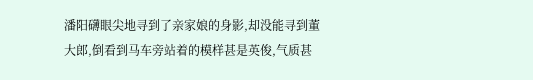潘阳礴眼尖地寻到了亲家娘的身影,却没能寻到董大郎,倒看到马车旁站着的模样甚是英俊,气质甚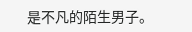是不凡的陌生男子。